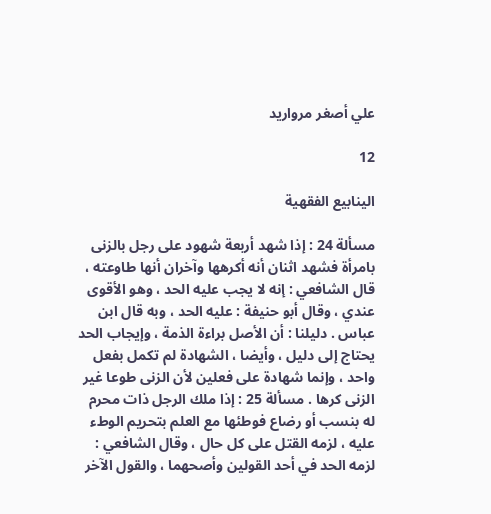علي أصغر مرواريد

12

الينابيع الفقهية

مسألة 24 : إذا شهد أربعة شهود على رجل بالزنى بامرأة فشهد اثنان أنه أكرهها وآخران أنها طاوعته ، قال الشافعي : إنه لا يجب عليه الحد ، وهو الأقوى عندي ، وقال أبو حنيفة : عليه الحد ، وبه قال ابن عباس . دليلنا : أن الأصل براءة الذمة ، وإيجاب الحد يحتاج إلى دليل ، وأيضا ، الشهادة لم تكمل بفعل واحد ، وإنما شهادة على فعلين لأن الزنى طوعا غير الزنى كرها . مسألة 25 : إذا ملك الرجل ذات محرم له بنسب أو رضاع فوطئها مع العلم بتحريم الوطء عليه ، لزمه القتل على كل حال ، وقال الشافعي : لزمه الحد في أحد القولين وأصحهما ، والقول الآخر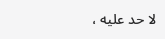لا حد عليه ،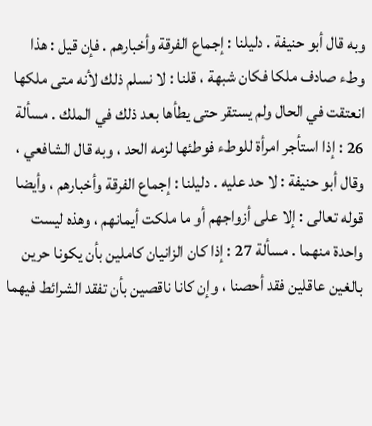وبه قال أبو حنيفة . دليلنا : إجماع الفرقة وأخبارهم . فإن قيل : هذا وطء صادف ملكا فكان شبهة ، قلنا : لا نسلم ذلك لأنه متى ملكها انعتقت في الحال ولم يستقر حتى يطأها بعد ذلك في الملك . مسألة 26 : إذا استأجر امرأة للوطء فوطئها لزمه الحد ، وبه قال الشافعي ، وقال أبو حنيفة : لا حد عليه . دليلنا : إجماع الفرقة وأخبارهم ، وأيضا قوله تعالى : إلا على أزواجهم أو ما ملكت أيمانهم ، وهذه ليست واحدة منهما . مسألة 27 : إذا كان الزانيان كاملين بأن يكونا حرين بالغين عاقلين فقد أحصنا ، وإن كانا ناقصين بأن تفقد الشرائط فيهما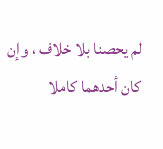لم يحصنا بلا خلاف ، وإن كان أحدهما كاملا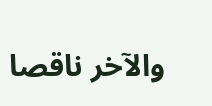والآخر ناقصا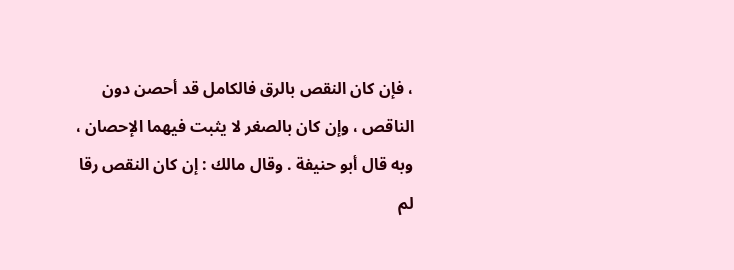، فإن كان النقص بالرق فالكامل قد أحصن دون الناقص ، وإن كان بالصغر لا يثبت فيهما الإحصان ، وبه قال أبو حنيفة . وقال مالك : إن كان النقص رقا لم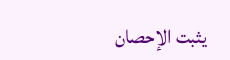يثبت الإحصان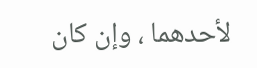لأحدهما ، وإن كان